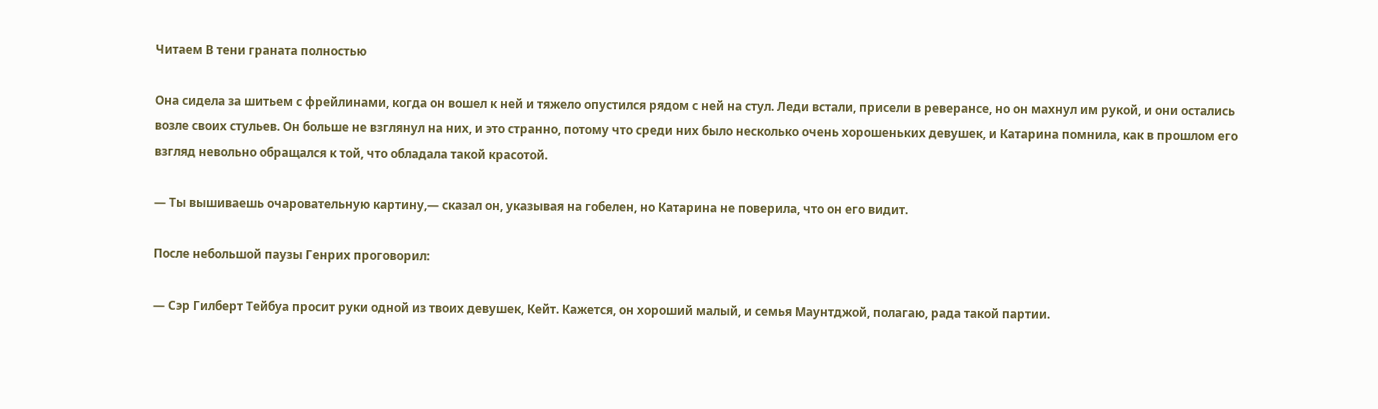Читаем В тени граната полностью

Она сидела за шитьем с фрейлинами, когда он вошел к ней и тяжело опустился рядом с ней на стул. Леди встали, присели в реверансе, но он махнул им рукой, и они остались возле своих стульев. Он больше не взглянул на них, и это странно, потому что среди них было несколько очень хорошеньких девушек, и Катарина помнила, как в прошлом его взгляд невольно обращался к той, что обладала такой красотой.

— Ты вышиваешь очаровательную картину,— сказал он, указывая на гобелен, но Катарина не поверила, что он его видит.

После небольшой паузы Генрих проговорил:

— Сэр Гилберт Тейбуа просит руки одной из твоих девушек, Кейт. Кажется, он хороший малый, и семья Маунтджой, полагаю, рада такой партии.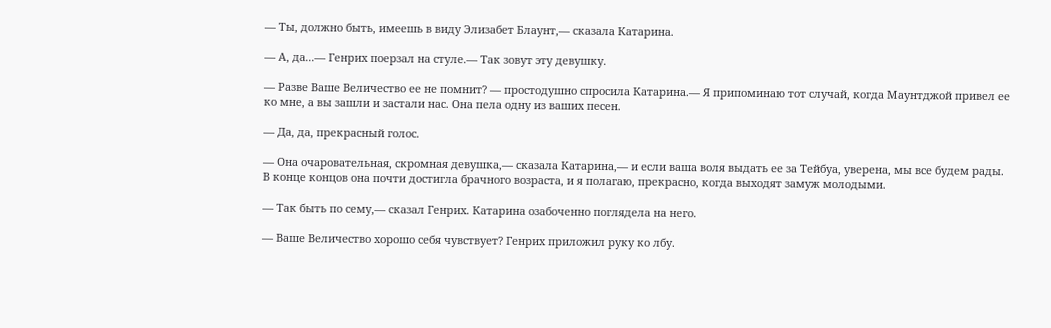— Ты, должно быть, имеешь в виду Элизабет Блаунт,— сказала Катарина.

— А, да...— Генрих поерзал на стуле.— Так зовут эту девушку.

— Разве Ваше Величество ее не помнит? — простодушно спросила Катарина.— Я припоминаю тот случай, когда Маунтджой привел ее ко мне, а вы зашли и застали нас. Она пела одну из ваших песен.

— Да, да, прекрасный голос.

— Она очаровательная, скромная девушка,— сказала Катарина,— и если ваша воля выдать ее за Тейбуа, уверена, мы все будем рады. В конце концов она почти достигла брачного возраста, и я полагаю, прекрасно, когда выходят замуж молодыми.

— Так быть по сему,— сказал Генрих. Катарина озабоченно поглядела на него.

— Ваше Величество хорошо себя чувствует? Генрих приложил руку ко лбу.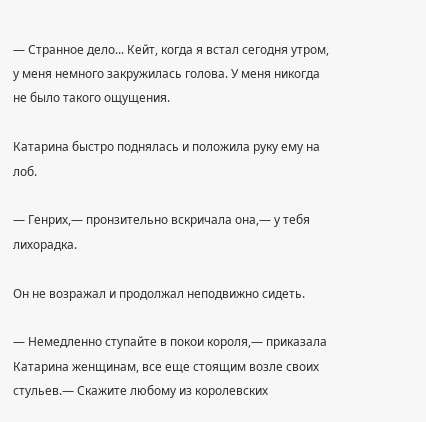— Странное дело... Кейт, когда я встал сегодня утром, у меня немного закружилась голова. У меня никогда не было такого ощущения.

Катарина быстро поднялась и положила руку ему на лоб.

— Генрих,— пронзительно вскричала она,— у тебя лихорадка.

Он не возражал и продолжал неподвижно сидеть.

— Немедленно ступайте в покои короля,— приказала Катарина женщинам, все еще стоящим возле своих стульев.— Скажите любому из королевских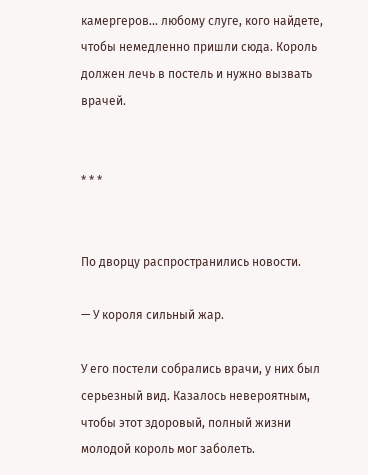камергеров... любому слуге, кого найдете, чтобы немедленно пришли сюда. Король должен лечь в постель и нужно вызвать врачей.


* * *


По дворцу распространились новости.

— У короля сильный жар.

У его постели собрались врачи, у них был серьезный вид. Казалось невероятным, чтобы этот здоровый, полный жизни молодой король мог заболеть.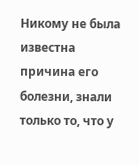Никому не была известна причина его болезни, знали только то, что у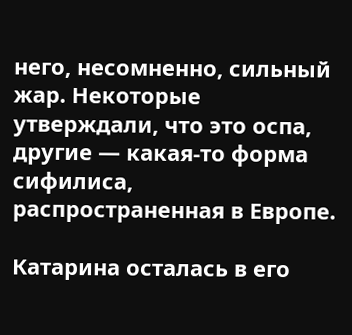него, несомненно, сильный жар. Некоторые утверждали, что это оспа, другие — какая-то форма сифилиса, распространенная в Европе.

Катарина осталась в его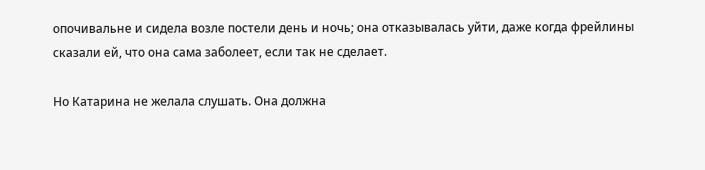опочивальне и сидела возле постели день и ночь; она отказывалась уйти, даже когда фрейлины сказали ей, что она сама заболеет, если так не сделает.

Но Катарина не желала слушать. Она должна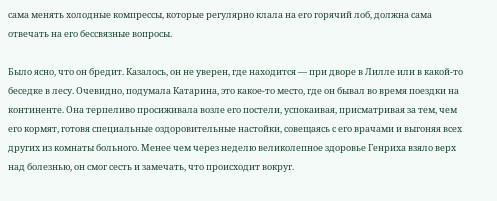сама менять холодные компрессы, которые регулярно клала на его горячий лоб, должна сама отвечать на его бессвязные вопросы.

Было ясно, что он бредит. Казалось, он не уверен, где находится — при дворе в Лилле или в какой-то беседке в лесу. Очевидно, подумала Катарина, это какое-то место, где он бывал во время поездки на континенте. Она терпеливо просиживала возле его постели, успокаивая, присматривая за тем, чем его кормят, готовя специальные оздоровительные настойки, совещаясь с его врачами и выгоняя всех других из комнаты больного. Менее чем через неделю великолепное здоровье Генриха взяло верх над болезнью, он смог сесть и замечать, что происходит вокруг.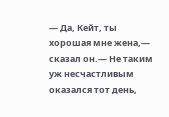— Да, Кейт, ты хорошая мне жена,— сказал он.— Не таким уж несчастливым оказался тот день,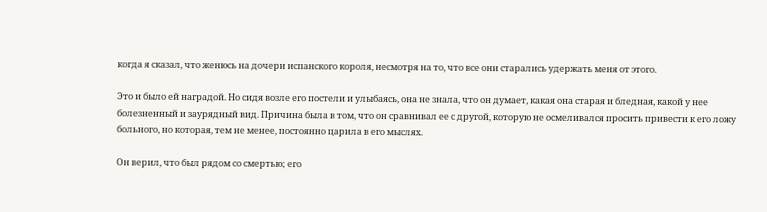когда я сказал, что женюсь на дочери испанского короля, несмотря на то, что все они старались удержать меня от этого.

Это и было ей наградой. Но сидя возле его постели и улыбаясь, она не знала, что он думает, какая она старая и бледная, какой у нее болезненный и заурядный вид. Причина была в том, что он сравнивал ее с другой, которую не осмеливался просить привести к его ложу больного, но которая, тем не менее, постоянно царила в его мыслях.

Он верил, что был рядом со смертью; его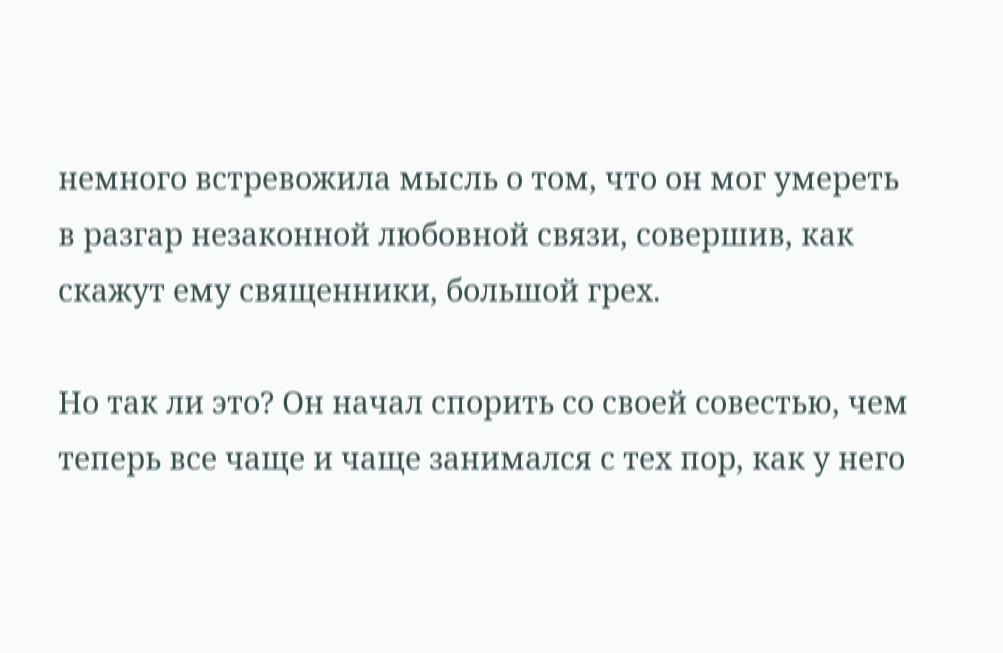немного встревожила мысль о том, что он мог умереть в разгар незаконной любовной связи, совершив, как скажут ему священники, большой грех.

Но так ли это? Он начал спорить со своей совестью, чем теперь все чаще и чаще занимался с тех пор, как у него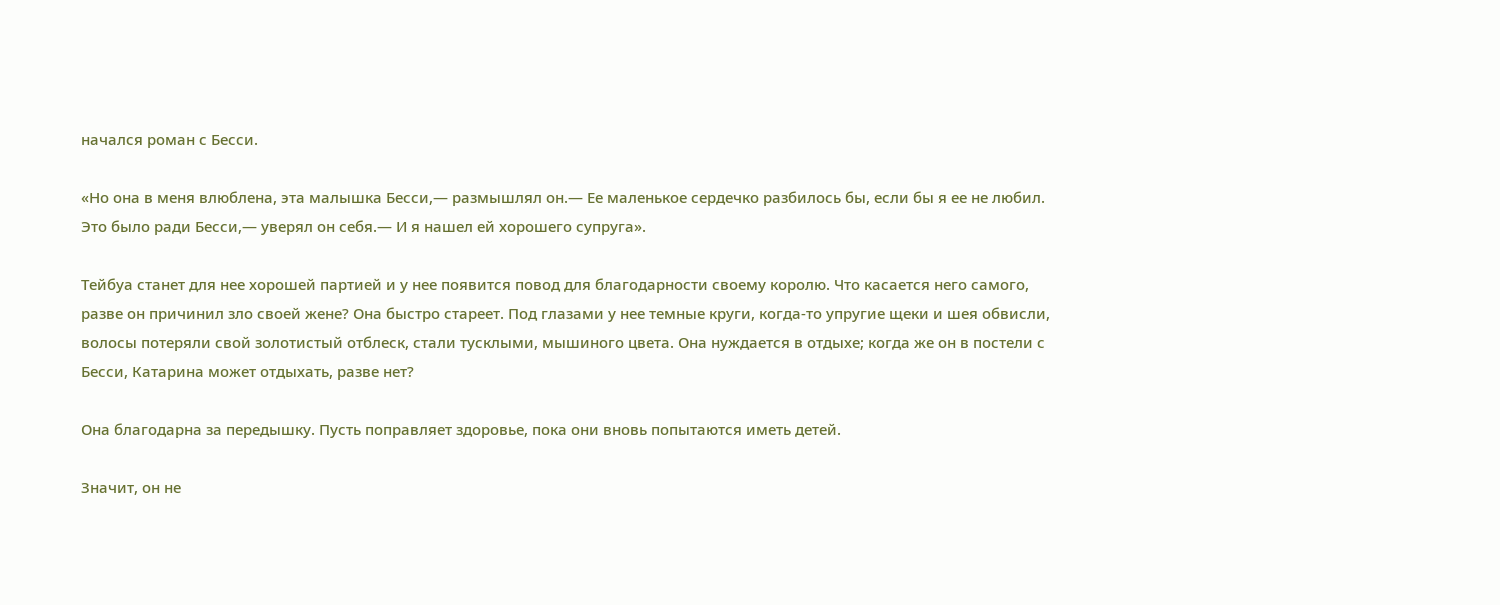начался роман с Бесси.

«Но она в меня влюблена, эта малышка Бесси,— размышлял он.— Ее маленькое сердечко разбилось бы, если бы я ее не любил. Это было ради Бесси,— уверял он себя.— И я нашел ей хорошего супруга».

Тейбуа станет для нее хорошей партией и у нее появится повод для благодарности своему королю. Что касается него самого, разве он причинил зло своей жене? Она быстро стареет. Под глазами у нее темные круги, когда-то упругие щеки и шея обвисли, волосы потеряли свой золотистый отблеск, стали тусклыми, мышиного цвета. Она нуждается в отдыхе; когда же он в постели с Бесси, Катарина может отдыхать, разве нет?

Она благодарна за передышку. Пусть поправляет здоровье, пока они вновь попытаются иметь детей.

Значит, он не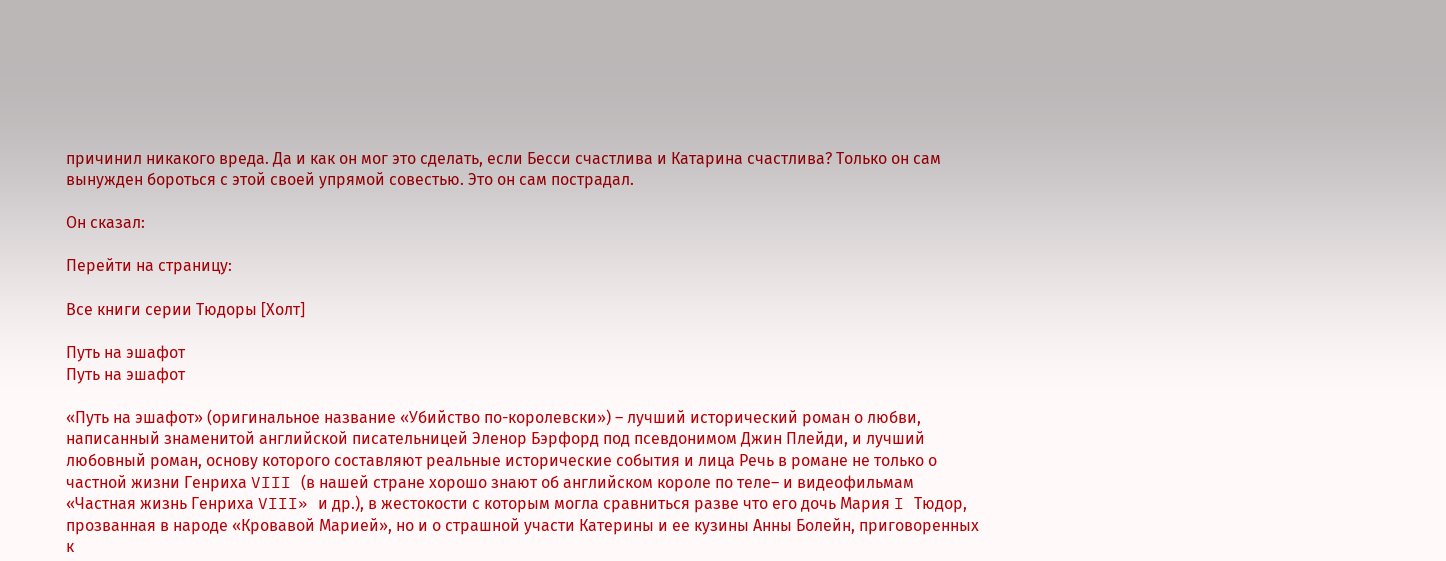причинил никакого вреда. Да и как он мог это сделать, если Бесси счастлива и Катарина счастлива? Только он сам вынужден бороться с этой своей упрямой совестью. Это он сам пострадал.

Он сказал:

Перейти на страницу:

Все книги серии Тюдоры [Холт]

Путь на эшафот
Путь на эшафот

«Путь на эшафот» (оригинальное название «Убийство по-королевски») – лучший исторический роман о любви, написанный знаменитой английской писательницей Эленор Бэрфорд под псевдонимом Джин Плейди, и лучший любовный роман, основу которого составляют реальные исторические события и лица Речь в романе не только о частной жизни Генриха VIII (в нашей стране хорошо знают об английском короле по теле– и видеофильмам «Частная жизнь Генриха VIII» и др.), в жестокости с которым могла сравниться разве что его дочь Мария I Тюдор, прозванная в народе «Кровавой Марией», но и о страшной участи Катерины и ее кузины Анны Болейн, приговоренных к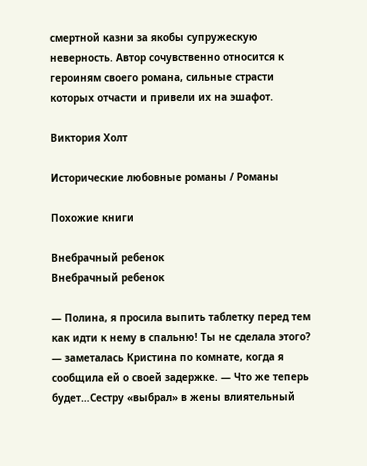смертной казни за якобы супружескую неверность. Автор сочувственно относится к героиням своего романа, сильные страсти которых отчасти и привели их на эшафот.

Виктория Холт

Исторические любовные романы / Романы

Похожие книги

Внебрачный ребенок
Внебрачный ребенок

— Полина, я просила выпить таблетку перед тем как идти к нему в спальню! Ты не сделала этого? — заметалась Кристина по комнате, когда я сообщила ей о своей задержке. — Что же теперь будет…Сестру «выбрал» в жены влиятельный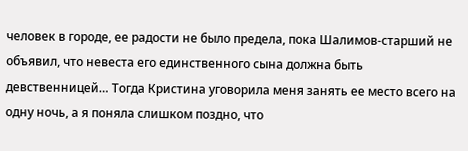человек в городе, ее радости не было предела, пока Шалимов-старший не объявил, что невеста его единственного сына должна быть девственницей… Тогда Кристина уговорила меня занять ее место всего на одну ночь, а я поняла слишком поздно, что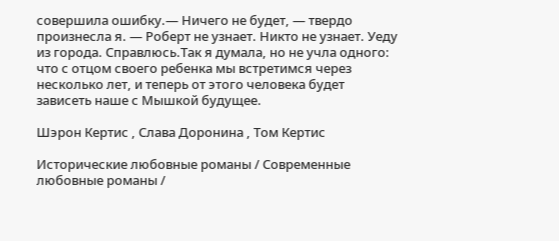совершила ошибку.— Ничего не будет, — твердо произнесла я. — Роберт не узнает. Никто не узнает. Уеду из города. Справлюсь.Так я думала, но не учла одного: что с отцом своего ребенка мы встретимся через несколько лет, и теперь от этого человека будет зависеть наше с Мышкой будущее.

Шэрон Кертис , Слава Доронина , Том Кертис

Исторические любовные романы / Современные любовные романы /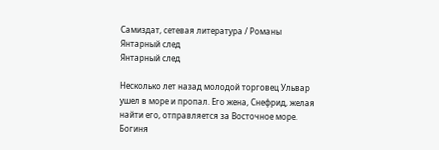Самиздат, сетевая литература / Романы
Янтарный след
Янтарный след

Несколько лет назад молодой торговец Ульвар ушел в море и пропал. Его жена, Снефрид, желая найти его, отправляется за Восточное море. Богиня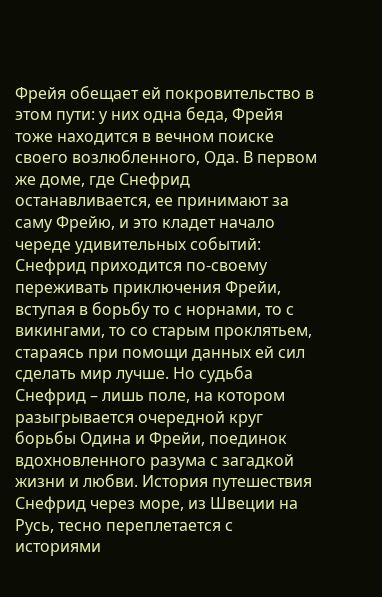Фрейя обещает ей покровительство в этом пути: у них одна беда, Фрейя тоже находится в вечном поиске своего возлюбленного, Ода. В первом же доме, где Снефрид останавливается, ее принимают за саму Фрейю, и это кладет начало череде удивительных событий: Снефрид приходится по-своему переживать приключения Фрейи, вступая в борьбу то с норнами, то с викингами, то со старым проклятьем, стараясь при помощи данных ей сил сделать мир лучше. Но судьба Снефрид – лишь поле, на котором разыгрывается очередной круг борьбы Одина и Фрейи, поединок вдохновленного разума с загадкой жизни и любви. История путешествия Снефрид через море, из Швеции на Русь, тесно переплетается с историями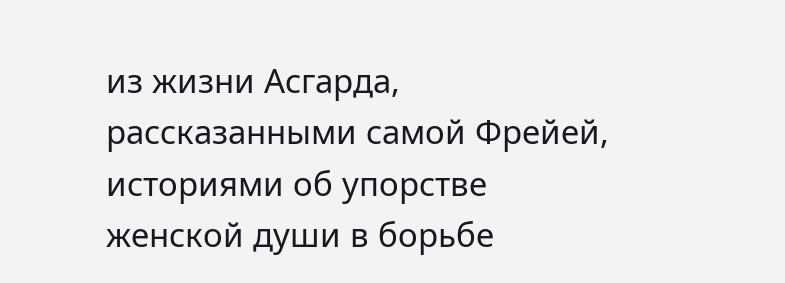из жизни Асгарда, рассказанными самой Фрейей, историями об упорстве женской души в борьбе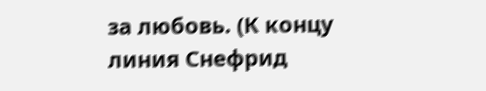за любовь. (К концу линия Снефрид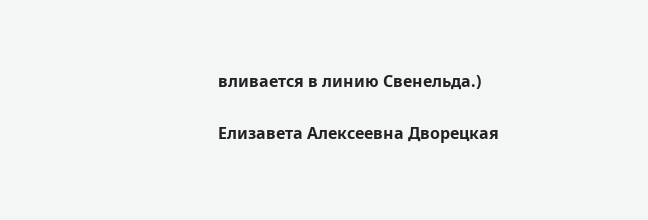вливается в линию Свенельда.)

Елизавета Алексеевна Дворецкая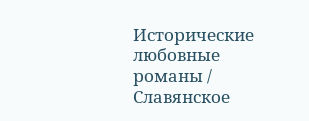Исторические любовные романы / Славянское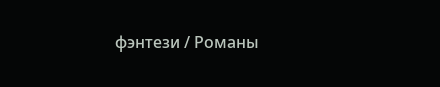фэнтези / Романы